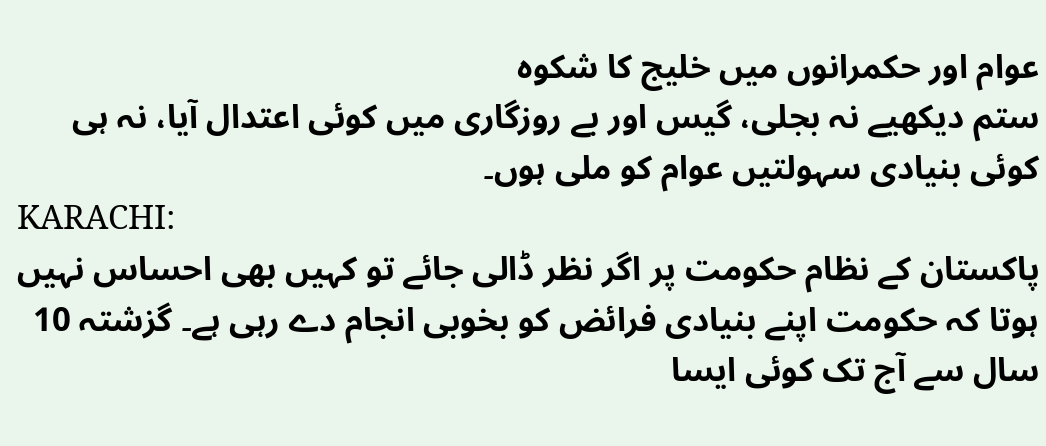عوام اور حکمرانوں میں خلیج کا شکوہ
ستم دیکھیے نہ بجلی، گیس اور بے روزگاری میں کوئی اعتدال آیا، نہ ہی کوئی بنیادی سہولتیں عوام کو ملی ہوں۔
KARACHI:
پاکستان کے نظام حکومت پر اگر نظر ڈالی جائے تو کہیں بھی احساس نہیں ہوتا کہ حکومت اپنے بنیادی فرائض کو بخوبی انجام دے رہی ہے۔ گزشتہ 10 سال سے آج تک کوئی ایسا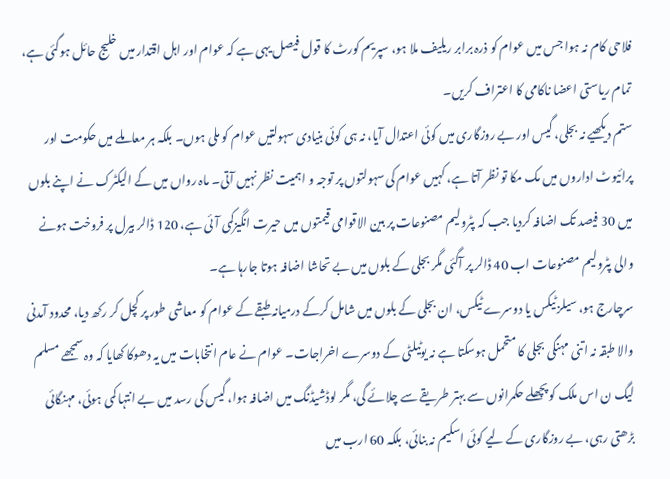فلاحی کام نہ ہوا جس میں عوام کو ذرہ برابر ریلیف ملا ہو، سپریم کورٹ کا قول فیصل یہی ہے کہ عوام اور اہل اقتدار میں خلیج حائل ہوگئی ہے، تمام ریاستی اعضا ناکامی کا اعتراف کریں۔
ستم دیکھیے نہ بجلی، گیس اور بے روزگاری میں کوئی اعتدال آیا، نہ ہی کوئی بنیادی سہولتیں عوام کو ملی ہوں۔ بلکہ ہر معاملے میں حکومت اور پرائیوٹ اداروں میں مک مکا تو نظر آتا ہے، کہیں عوام کی سہولتوں پر توجہ و اہمیت نظر نہیں آتی۔ ماہ رواں میں کے الیکٹرک نے اپنے بلوں میں 30 فیصد تک اضافہ کردیا جب کہ پٹرولیم مصنوعات پر بین الاقوامی قیمتوں میں حیرت انگیزکمی آئی ہے، 120 ڈالر بیرل پر فروخت ہونے والی پٹرولیم مصنوعات اب 40 ڈالر پر آگئی مگر بجلی کے بلوں میں بے تحاشا اضافہ ہوتا جارہا ہے۔
سرچارج ہو، سیلز ٹیکس یا دوسرے ٹیکس، ان بجلی کے بلوں میں شامل کرکے درمیانہ طبقے کے عوام کو معاشی طور پر کچل کر رکھ دیا، محدود آمدنی والا طبقہ نہ اتنی مہنگی بجلی کا متحمل ہوسکتا ہے نہ یوٹیلٹی کے دوسرے اخراجات۔ عوام نے عام انتخابات میں یہ دھوکا کھایا کہ وہ سمجھے مسلم لیگ ن اس ملک کو پچھلے حکمرانوں سے بہتر طریقے سے چلائے گی، مگر لوڈشیڈنگ میں اضافہ ہوا، گیس کی رسد میں بے انتہا کمی ہوئی، مہنگائی بڑھتی رہی، بے روزگاری کے لیے کوئی اسکیم نہ بنائی، بلکہ 60 ارب میں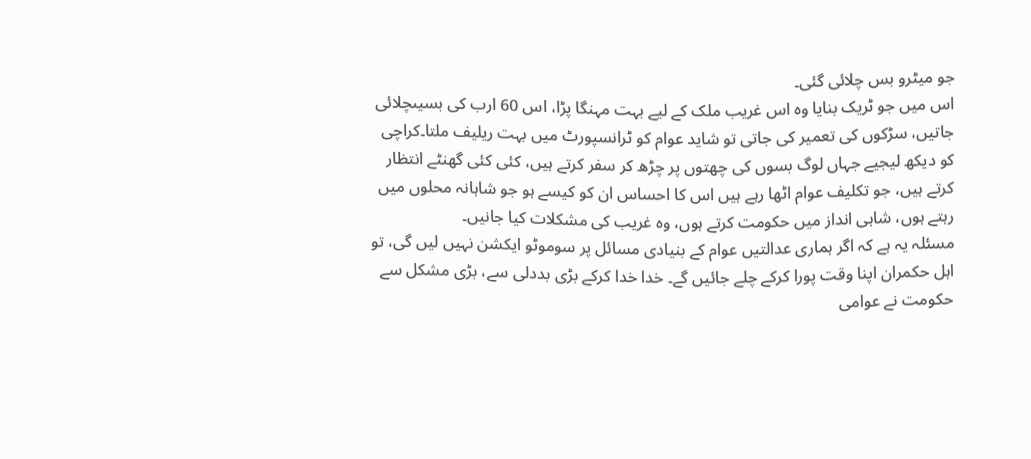جو میٹرو بس چلائی گئی۔
اس میں جو ٹریک بنایا وہ اس غریب ملک کے لیے بہت مہنگا پڑا، اس 60 ارب کی بسیںچلائی جاتیں، سڑکوں کی تعمیر کی جاتی تو شاید عوام کو ٹرانسپورٹ میں بہت ریلیف ملتا۔کراچی کو دیکھ لیجیے جہاں لوگ بسوں کی چھتوں پر چڑھ کر سفر کرتے ہیں، کئی کئی گھنٹے انتظار کرتے ہیں، جو تکلیف عوام اٹھا رہے ہیں اس کا احساس ان کو کیسے ہو جو شاہانہ محلوں میں رہتے ہوں، شاہی انداز میں حکومت کرتے ہوں، وہ غریب کی مشکلات کیا جانیں۔
مسئلہ یہ ہے کہ اگر ہماری عدالتیں عوام کے بنیادی مسائل پر سوموٹو ایکشن نہیں لیں گی، تو اہل حکمران اپنا وقت پورا کرکے چلے جائیں گے۔ خدا خدا کرکے بڑی بددلی سے، بڑی مشکل سے حکومت نے عوامی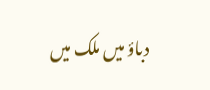دباؤ میں ملک میں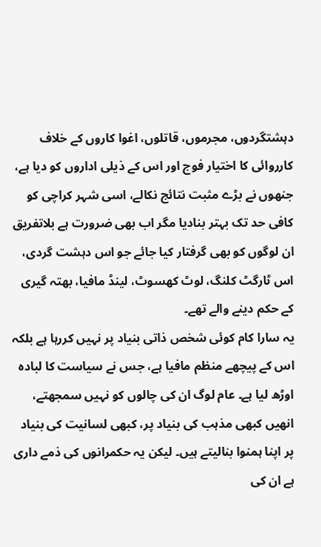دہشتگردوں، مجرموں، قاتلوں، اغوا کاروں کے خلاف کارروائی کا اختیار فوج اور اس کے ذیلی اداروں کو دیا ہے، جنھوں نے بڑے مثبت نتائج نکالے، اسی شہر کراچی کو کافی حد تک بہتر بنادیا مگر اب بھی ضرورت ہے بلاتفریق ان لوگوں کو بھی گرفتار کیا جائے جو اس دہشت گردی، اس ٹارگٹ کلنگ، لوٹ کھسوٹ، لینڈ مافیا، بھتہ گیری کے حکم دینے والے تھے۔
یہ سارا کام کوئی شخص ذاتی بنیاد پر نہیں کررہا ہے بلکہ اس کے پیچھے منظم مافیا ہے، جس نے سیاست کا لبادہ اوڑھ لیا ہے۔ عام لوگ ان کی چالوں کو نہیں سمجھتے، انھیں کبھی مذہب کی بنیاد پر، کبھی لسانیت کی بنیاد پر اپنا ہمنوا بنالیتے ہیں۔ لیکن یہ حکمرانوں کی ذمے داری ہے ان کی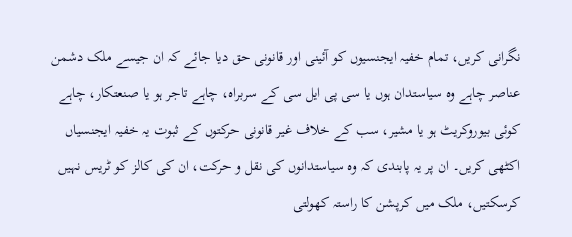نگرانی کریں، تمام خفیہ ایجنسیوں کو آئینی اور قانونی حق دیا جائے کہ ان جیسے ملک دشمن عناصر چاہے وہ سیاستدان ہوں یا سی پی ایل سی کے سربراہ، چاہے تاجر ہو یا صنعتکار، چاہے کوئی بیوروکریٹ ہو یا مشیر، سب کے خلاف غیر قانونی حرکتوں کے ثبوت یہ خفیہ ایجنسیاں اکٹھی کریں۔ ان پر یہ پابندی کہ وہ سیاستدانوں کی نقل و حرکت، ان کی کالز کو ٹریس نہیں کرسکتیں، ملک میں کرپشن کا راستہ کھولتی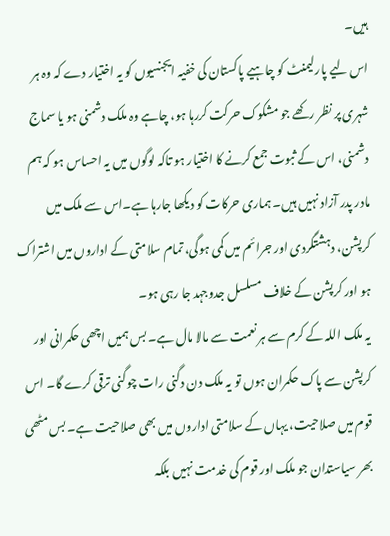ہیں۔
اس لیے پارلیمنٹ کو چاہیے پاکستان کی خفیہ ایجنسیوں کو یہ اختیار دے کہ وہ ہر شہری پر نظر رکھے جو مشکوک حرکت کررہا ہو، چاہے وہ ملک دشمنی ہو یا سماج دشمنی، اس کے ثبوت جمع کرنے کا اختیار ہو تاکہ لوگوں میں یہ احساس ہو کہ ہم مادر پدر آزاد نہیں ہیں۔ ہماری حرکات کو دیکھا جارہا ہے۔اس سے ملک میں کرپشن، دہشتگردی اور جرائم میں کمی ہوگی، تمام سلامتی کے اداروں میں اشتراک ہو اور کرپشن کے خلاف مسلسل جدوجہد جا رہی ہو۔
یہ ملک اللہ کے کرم سے ہر نعمت سے مالا مال ہے۔ بس ہمیں اچھی حکمرانی اور کرپشن سے پاک حکمران ہوں تو یہ ملک دن دگنی رات چوگنی ترقی کرے گا۔ اس قوم میں صلاحیت، یہاں کے سلامتی اداروں میں بھی صلاحیت ہے۔ بس مٹھی بھر سیاستدان جو ملک اور قوم کی خدمت نہیں بلکہ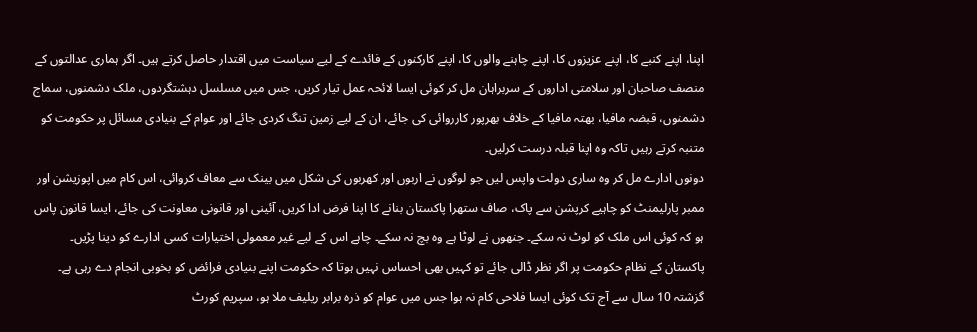اپنا، اپنے کنبے کا، اپنے عزیزوں کا، اپنے چاہنے والوں کا، اپنے کارکنوں کے فائدے کے لیے سیاست میں اقتدار حاصل کرتے ہیں۔ اگر ہماری عدالتوں کے منصف صاحبان اور سلامتی اداروں کے سربراہان مل کر کوئی ایسا لائحہ عمل تیار کریں، جس میں مسلسل دہشتگردوں، ملک دشمنوں، سماج دشمنوں، قبضہ مافیا، بھتہ مافیا کے خلاف بھرپور کارروائی کی جائے، ان کے لیے زمین تنگ کردی جائے اور عوام کے بنیادی مسائل پر حکومت کو متنبہ کرتے رہیں تاکہ وہ اپنا قبلہ درست کرلیں۔
دونوں ادارے مل کر وہ ساری دولت واپس لیں جو لوگوں نے اربوں اور کھربوں کی شکل میں بینک سے معاف کروائی، اس کام میں اپوزیشن اور ممبر پارلیمنٹ کو چاہیے کرپشن سے پاک، صاف ستھرا پاکستان بنانے کا اپنا فرض ادا کریں، آئینی اور قانونی معاونت کی جائے، ایسا قانون پاس ہو کہ کوئی اس ملک کو لوٹ نہ سکے۔ جنھوں نے لوٹا ہے وہ بچ نہ سکے۔ چاہے اس کے لیے غیر معمولی اختیارات کسی ادارے کو دینا پڑیں۔
پاکستان کے نظام حکومت پر اگر نظر ڈالی جائے تو کہیں بھی احساس نہیں ہوتا کہ حکومت اپنے بنیادی فرائض کو بخوبی انجام دے رہی ہے۔ گزشتہ 10 سال سے آج تک کوئی ایسا فلاحی کام نہ ہوا جس میں عوام کو ذرہ برابر ریلیف ملا ہو، سپریم کورٹ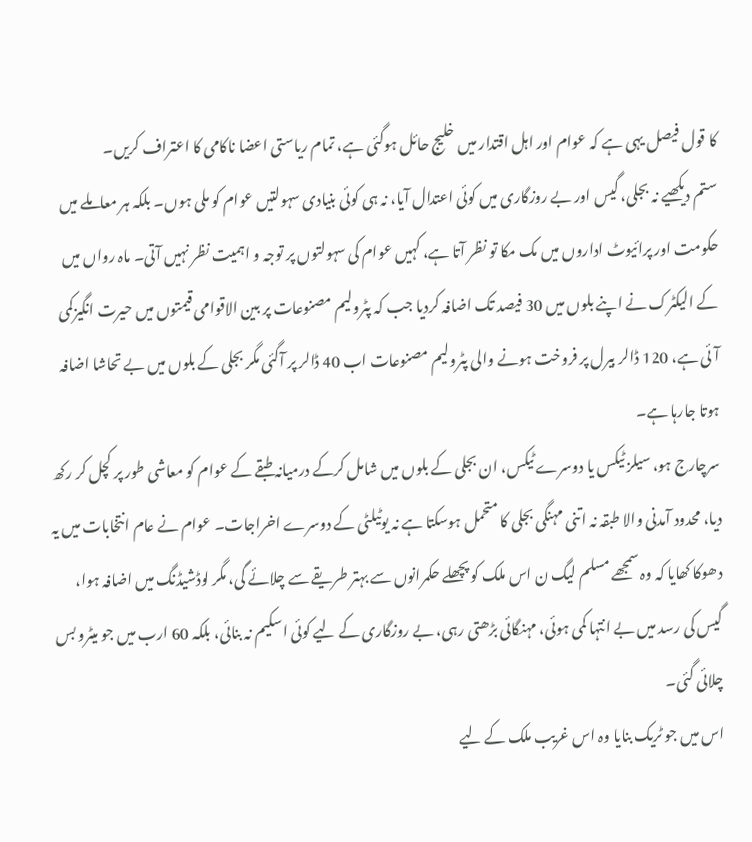کا قول فیصل یہی ہے کہ عوام اور اہل اقتدار میں خلیج حائل ہوگئی ہے، تمام ریاستی اعضا ناکامی کا اعتراف کریں۔
ستم دیکھیے نہ بجلی، گیس اور بے روزگاری میں کوئی اعتدال آیا، نہ ہی کوئی بنیادی سہولتیں عوام کو ملی ہوں۔ بلکہ ہر معاملے میں حکومت اور پرائیوٹ اداروں میں مک مکا تو نظر آتا ہے، کہیں عوام کی سہولتوں پر توجہ و اہمیت نظر نہیں آتی۔ ماہ رواں میں کے الیکٹرک نے اپنے بلوں میں 30 فیصد تک اضافہ کردیا جب کہ پٹرولیم مصنوعات پر بین الاقوامی قیمتوں میں حیرت انگیزکمی آئی ہے، 120 ڈالر بیرل پر فروخت ہونے والی پٹرولیم مصنوعات اب 40 ڈالر پر آگئی مگر بجلی کے بلوں میں بے تحاشا اضافہ ہوتا جارہا ہے۔
سرچارج ہو، سیلز ٹیکس یا دوسرے ٹیکس، ان بجلی کے بلوں میں شامل کرکے درمیانہ طبقے کے عوام کو معاشی طور پر کچل کر رکھ دیا، محدود آمدنی والا طبقہ نہ اتنی مہنگی بجلی کا متحمل ہوسکتا ہے نہ یوٹیلٹی کے دوسرے اخراجات۔ عوام نے عام انتخابات میں یہ دھوکا کھایا کہ وہ سمجھے مسلم لیگ ن اس ملک کو پچھلے حکمرانوں سے بہتر طریقے سے چلائے گی، مگر لوڈشیڈنگ میں اضافہ ہوا، گیس کی رسد میں بے انتہا کمی ہوئی، مہنگائی بڑھتی رہی، بے روزگاری کے لیے کوئی اسکیم نہ بنائی، بلکہ 60 ارب میں جو میٹرو بس چلائی گئی۔
اس میں جو ٹریک بنایا وہ اس غریب ملک کے لیے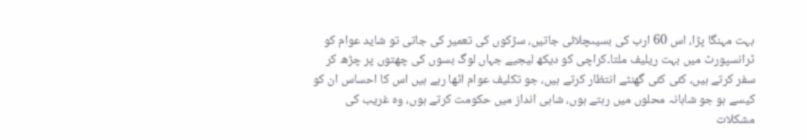بہت مہنگا پڑا، اس 60 ارب کی بسیںچلائی جاتیں، سڑکوں کی تعمیر کی جاتی تو شاید عوام کو ٹرانسپورٹ میں بہت ریلیف ملتا۔کراچی کو دیکھ لیجیے جہاں لوگ بسوں کی چھتوں پر چڑھ کر سفر کرتے ہیں، کئی کئی گھنٹے انتظار کرتے ہیں، جو تکلیف عوام اٹھا رہے ہیں اس کا احساس ان کو کیسے ہو جو شاہانہ محلوں میں رہتے ہوں، شاہی انداز میں حکومت کرتے ہوں، وہ غریب کی مشکلات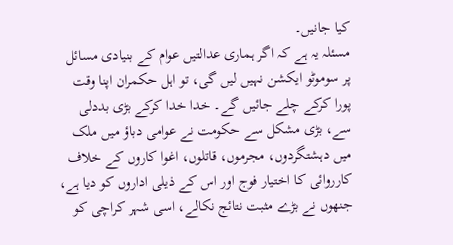کیا جانیں۔
مسئلہ یہ ہے کہ اگر ہماری عدالتیں عوام کے بنیادی مسائل پر سوموٹو ایکشن نہیں لیں گی، تو اہل حکمران اپنا وقت پورا کرکے چلے جائیں گے۔ خدا خدا کرکے بڑی بددلی سے، بڑی مشکل سے حکومت نے عوامی دباؤ میں ملک میں دہشتگردوں، مجرموں، قاتلوں، اغوا کاروں کے خلاف کارروائی کا اختیار فوج اور اس کے ذیلی اداروں کو دیا ہے، جنھوں نے بڑے مثبت نتائج نکالے، اسی شہر کراچی کو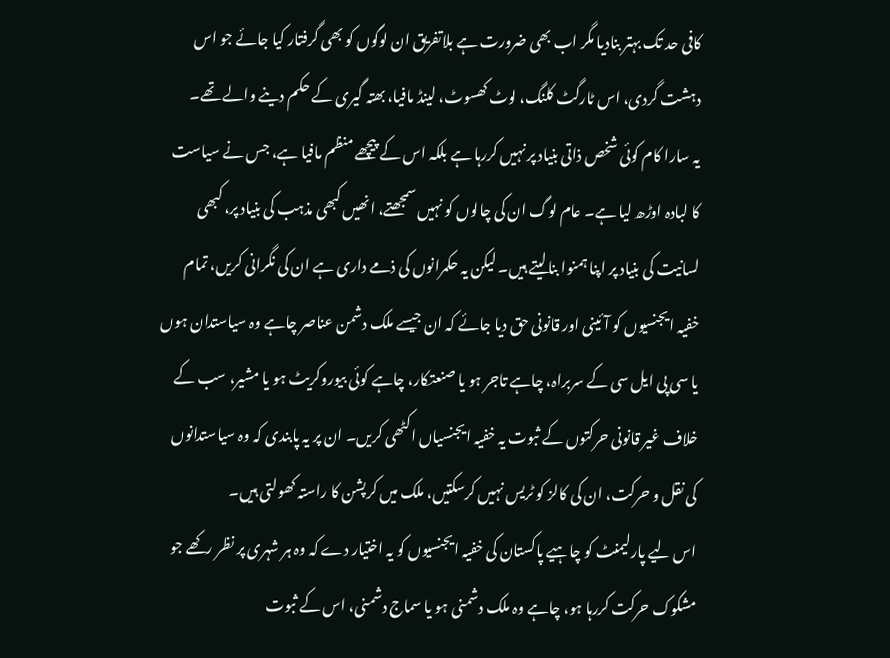کافی حد تک بہتر بنادیا مگر اب بھی ضرورت ہے بلاتفریق ان لوگوں کو بھی گرفتار کیا جائے جو اس دہشت گردی، اس ٹارگٹ کلنگ، لوٹ کھسوٹ، لینڈ مافیا، بھتہ گیری کے حکم دینے والے تھے۔
یہ سارا کام کوئی شخص ذاتی بنیاد پر نہیں کررہا ہے بلکہ اس کے پیچھے منظم مافیا ہے، جس نے سیاست کا لبادہ اوڑھ لیا ہے۔ عام لوگ ان کی چالوں کو نہیں سمجھتے، انھیں کبھی مذہب کی بنیاد پر، کبھی لسانیت کی بنیاد پر اپنا ہمنوا بنالیتے ہیں۔ لیکن یہ حکمرانوں کی ذمے داری ہے ان کی نگرانی کریں، تمام خفیہ ایجنسیوں کو آئینی اور قانونی حق دیا جائے کہ ان جیسے ملک دشمن عناصر چاہے وہ سیاستدان ہوں یا سی پی ایل سی کے سربراہ، چاہے تاجر ہو یا صنعتکار، چاہے کوئی بیوروکریٹ ہو یا مشیر، سب کے خلاف غیر قانونی حرکتوں کے ثبوت یہ خفیہ ایجنسیاں اکٹھی کریں۔ ان پر یہ پابندی کہ وہ سیاستدانوں کی نقل و حرکت، ان کی کالز کو ٹریس نہیں کرسکتیں، ملک میں کرپشن کا راستہ کھولتی ہیں۔
اس لیے پارلیمنٹ کو چاہیے پاکستان کی خفیہ ایجنسیوں کو یہ اختیار دے کہ وہ ہر شہری پر نظر رکھے جو مشکوک حرکت کررہا ہو، چاہے وہ ملک دشمنی ہو یا سماج دشمنی، اس کے ثبوت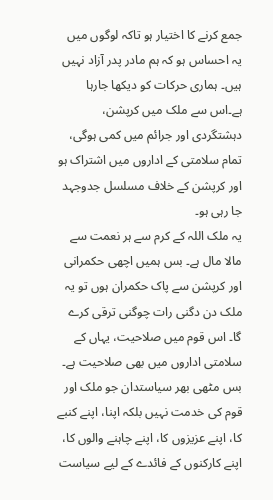جمع کرنے کا اختیار ہو تاکہ لوگوں میں یہ احساس ہو کہ ہم مادر پدر آزاد نہیں ہیں۔ ہماری حرکات کو دیکھا جارہا ہے۔اس سے ملک میں کرپشن، دہشتگردی اور جرائم میں کمی ہوگی، تمام سلامتی کے اداروں میں اشتراک ہو اور کرپشن کے خلاف مسلسل جدوجہد جا رہی ہو۔
یہ ملک اللہ کے کرم سے ہر نعمت سے مالا مال ہے۔ بس ہمیں اچھی حکمرانی اور کرپشن سے پاک حکمران ہوں تو یہ ملک دن دگنی رات چوگنی ترقی کرے گا۔ اس قوم میں صلاحیت، یہاں کے سلامتی اداروں میں بھی صلاحیت ہے۔ بس مٹھی بھر سیاستدان جو ملک اور قوم کی خدمت نہیں بلکہ اپنا، اپنے کنبے کا، اپنے عزیزوں کا، اپنے چاہنے والوں کا، اپنے کارکنوں کے فائدے کے لیے سیاست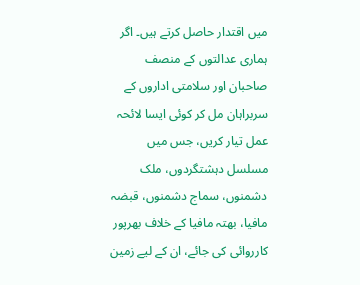میں اقتدار حاصل کرتے ہیں۔ اگر ہماری عدالتوں کے منصف صاحبان اور سلامتی اداروں کے سربراہان مل کر کوئی ایسا لائحہ عمل تیار کریں، جس میں مسلسل دہشتگردوں، ملک دشمنوں، سماج دشمنوں، قبضہ مافیا، بھتہ مافیا کے خلاف بھرپور کارروائی کی جائے، ان کے لیے زمین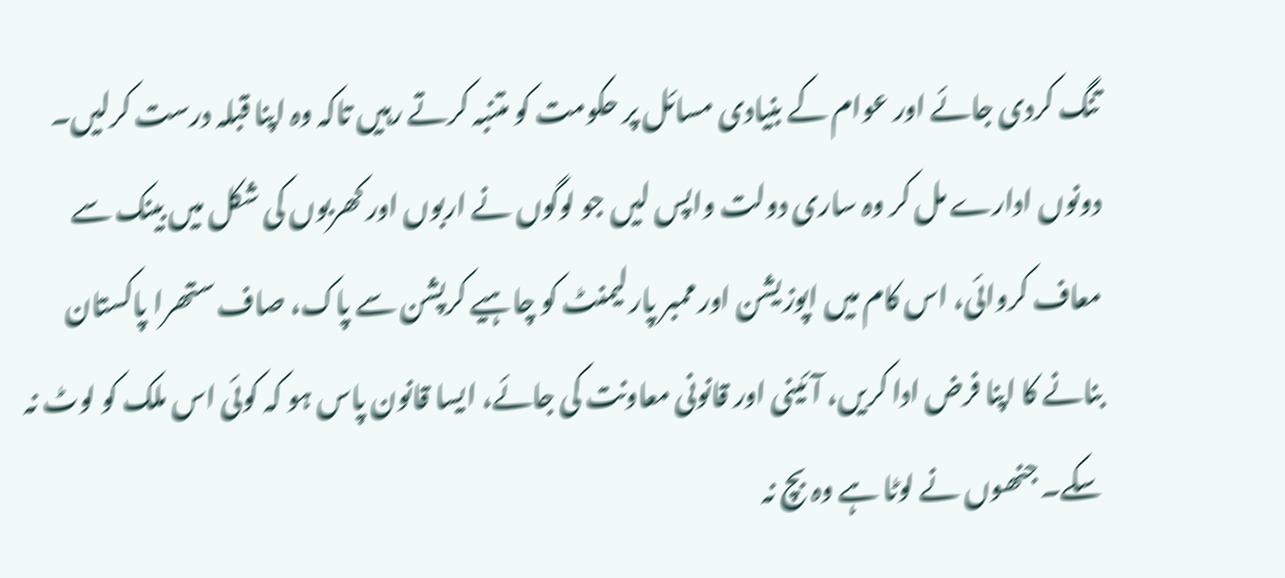تنگ کردی جائے اور عوام کے بنیادی مسائل پر حکومت کو متنبہ کرتے رہیں تاکہ وہ اپنا قبلہ درست کرلیں۔
دونوں ادارے مل کر وہ ساری دولت واپس لیں جو لوگوں نے اربوں اور کھربوں کی شکل میں بینک سے معاف کروائی، اس کام میں اپوزیشن اور ممبر پارلیمنٹ کو چاہیے کرپشن سے پاک، صاف ستھرا پاکستان بنانے کا اپنا فرض ادا کریں، آئینی اور قانونی معاونت کی جائے، ایسا قانون پاس ہو کہ کوئی اس ملک کو لوٹ نہ سکے۔ جنھوں نے لوٹا ہے وہ بچ نہ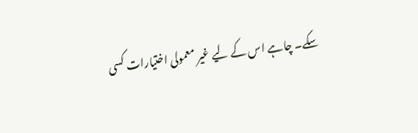سکے۔ چاہے اس کے لیے غیر معمولی اختیارات کسی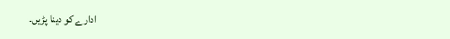ادارے کو دینا پڑیں۔